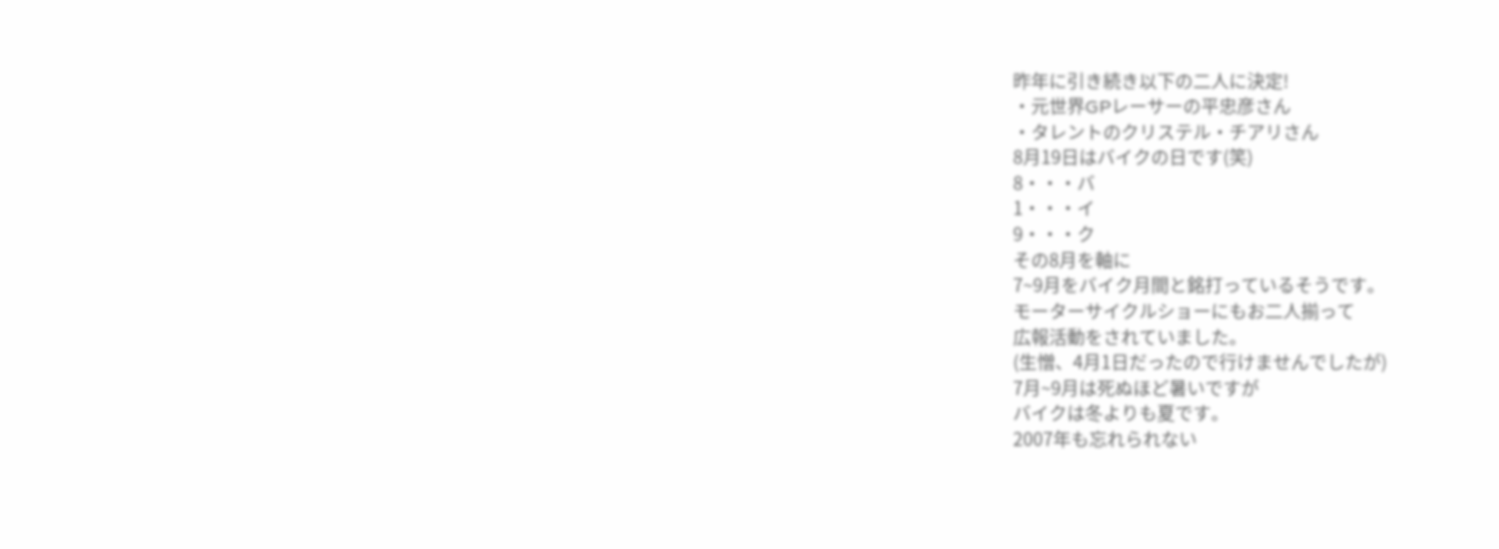昨年に引き続き以下の二人に決定!
・元世界GPレーサーの平忠彦さん
・タレントのクリステル・チアリさん
8月19日はバイクの日です(笑)
8・・・バ
1・・・イ
9・・・ク
その8月を軸に
7~9月をバイク月間と銘打っているそうです。
モーターサイクルショーにもお二人揃って
広報活動をされていました。
(生憎、4月1日だったので行けませんでしたが)
7月~9月は死ぬほど暑いですが
バイクは冬よりも夏です。
2007年も忘れられない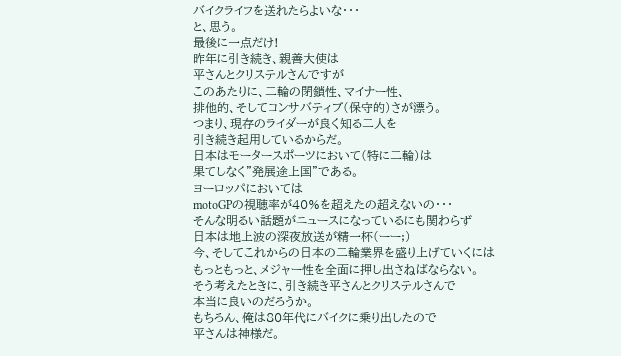バイクライフを送れたらよいな・・・
と、思う。
最後に一点だけ!
昨年に引き続き、親善大使は
平さんとクリステルさんですが
このあたりに、二輪の閉鎖性、マイナー性、
排他的、そしてコンサバティブ(保守的)さが漂う。
つまり、現存のライダーが良く知る二人を
引き続き起用しているからだ。
日本はモータースポーツにおいて(特に二輪)は
果てしなく”発展途上国”である。
ヨーロッパにおいては
motoGPの視聴率が40%を超えたの超えないの・・・
そんな明るい話題がニュースになっているにも関わらず
日本は地上波の深夜放送が精一杯(ーー;)
今、そしてこれからの日本の二輪業界を盛り上げていくには
もっともっと、メジャー性を全面に押し出さねばならない。
そう考えたときに、引き続き平さんとクリステルさんで
本当に良いのだろうか。
もちろん、俺は80年代にバイクに乗り出したので
平さんは神様だ。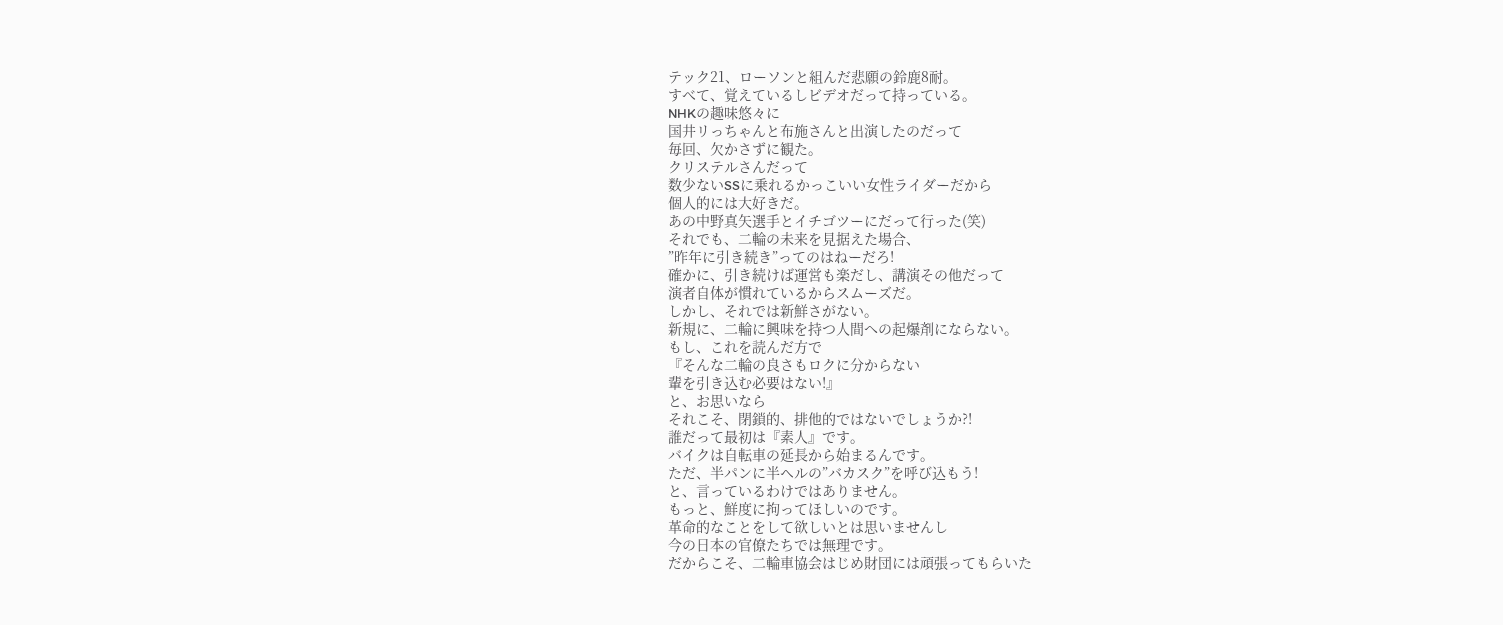テック21、ローソンと組んだ悲願の鈴鹿8耐。
すべて、覚えているしビデオだって持っている。
NHKの趣味悠々に
国井リっちゃんと布施さんと出演したのだって
毎回、欠かさずに観た。
クリステルさんだって
数少ないSSに乗れるかっこいい女性ライダーだから
個人的には大好きだ。
あの中野真矢選手とイチゴツーにだって行った(笑)
それでも、二輪の未来を見据えた場合、
”昨年に引き続き”ってのはねーだろ!
確かに、引き続けば運営も楽だし、講演その他だって
演者自体が慣れているからスムーズだ。
しかし、それでは新鮮さがない。
新規に、二輪に興味を持つ人間への起爆剤にならない。
もし、これを読んだ方で
『そんな二輪の良さもロクに分からない
輩を引き込む必要はない!』
と、お思いなら
それこそ、閉鎖的、排他的ではないでしょうか?!
誰だって最初は『素人』です。
バイクは自転車の延長から始まるんです。
ただ、半パンに半ヘルの”バカスク”を呼び込もう!
と、言っているわけではありません。
もっと、鮮度に拘ってほしいのです。
革命的なことをして欲しいとは思いませんし
今の日本の官僚たちでは無理です。
だからこそ、二輪車協会はじめ財団には頑張ってもらいた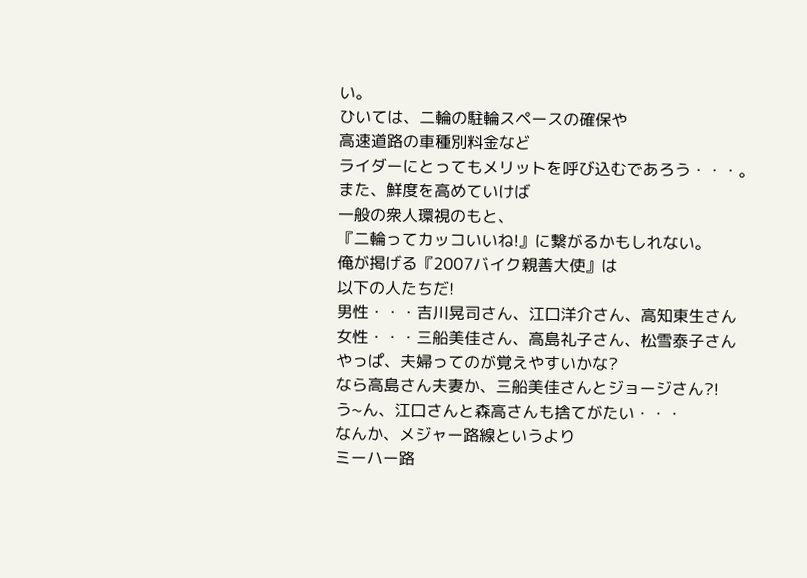い。
ひいては、二輪の駐輪スペースの確保や
高速道路の車種別料金など
ライダーにとってもメリットを呼び込むであろう・・・。
また、鮮度を高めていけば
一般の衆人環視のもと、
『二輪ってカッコいいね!』に繋がるかもしれない。
俺が掲げる『2007バイク親善大使』は
以下の人たちだ!
男性・・・吉川晃司さん、江口洋介さん、高知東生さん
女性・・・三船美佳さん、高島礼子さん、松雪泰子さん
やっぱ、夫婦ってのが覚えやすいかな?
なら高島さん夫妻か、三船美佳さんとジョージさん?!
う~ん、江口さんと森高さんも捨てがたい・・・
なんか、メジャー路線というより
ミーハー路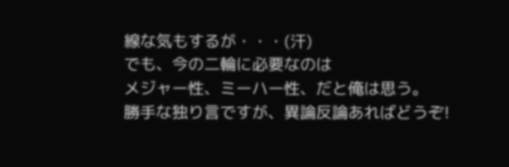線な気もするが・・・(汗)
でも、今の二輪に必要なのは
メジャー性、ミーハー性、だと俺は思う。
勝手な独り言ですが、異論反論あればどうぞ!